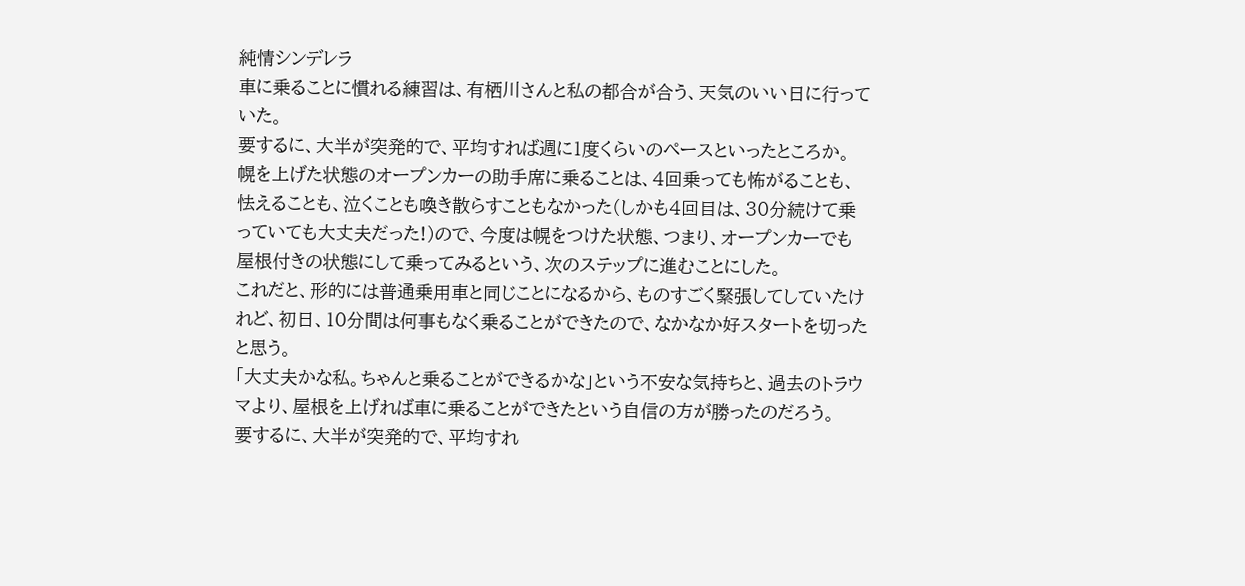純情シンデレラ
車に乗ることに慣れる練習は、有栖川さんと私の都合が合う、天気のいい日に行っていた。
要するに、大半が突発的で、平均すれば週に1度くらいのペースといったところか。
幌を上げた状態のオープンカーの助手席に乗ることは、4回乗っても怖がることも、怯えることも、泣くことも喚き散らすこともなかった(しかも4回目は、30分続けて乗っていても大丈夫だった!)ので、今度は幌をつけた状態、つまり、オープンカーでも屋根付きの状態にして乗ってみるという、次のステップに進むことにした。
これだと、形的には普通乗用車と同じことになるから、ものすごく緊張してしていたけれど、初日、10分間は何事もなく乗ることができたので、なかなか好スタートを切ったと思う。
「大丈夫かな私。ちゃんと乗ることができるかな」という不安な気持ちと、過去のトラウマより、屋根を上げれば車に乗ることができたという自信の方が勝ったのだろう。
要するに、大半が突発的で、平均すれ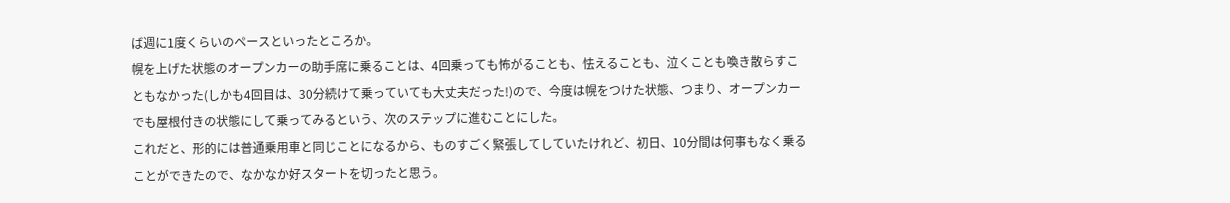ば週に1度くらいのペースといったところか。
幌を上げた状態のオープンカーの助手席に乗ることは、4回乗っても怖がることも、怯えることも、泣くことも喚き散らすこともなかった(しかも4回目は、30分続けて乗っていても大丈夫だった!)ので、今度は幌をつけた状態、つまり、オープンカーでも屋根付きの状態にして乗ってみるという、次のステップに進むことにした。
これだと、形的には普通乗用車と同じことになるから、ものすごく緊張してしていたけれど、初日、10分間は何事もなく乗ることができたので、なかなか好スタートを切ったと思う。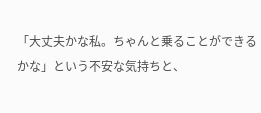「大丈夫かな私。ちゃんと乗ることができるかな」という不安な気持ちと、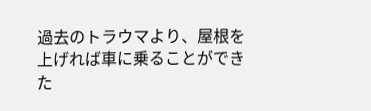過去のトラウマより、屋根を上げれば車に乗ることができた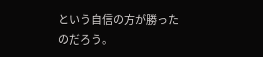という自信の方が勝ったのだろう。